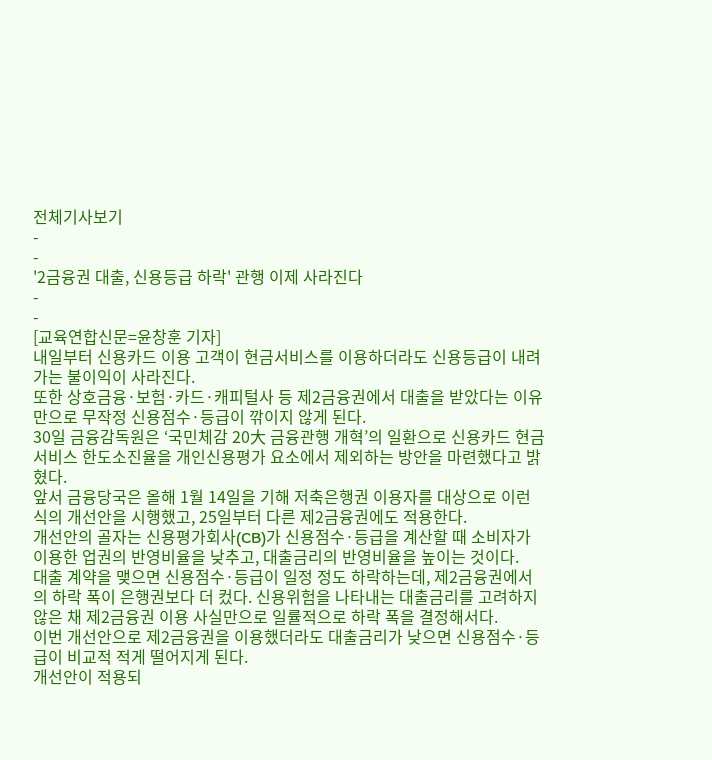전체기사보기
-
-
'2금융권 대출, 신용등급 하락' 관행 이제 사라진다
-
-
[교육연합신문=윤창훈 기자]
내일부터 신용카드 이용 고객이 현금서비스를 이용하더라도 신용등급이 내려가는 불이익이 사라진다.
또한 상호금융·보험·카드·캐피털사 등 제2금융권에서 대출을 받았다는 이유만으로 무작정 신용점수·등급이 깎이지 않게 된다.
30일 금융감독원은 ‘국민체감 20大 금융관행 개혁’의 일환으로 신용카드 현금서비스 한도소진율을 개인신용평가 요소에서 제외하는 방안을 마련했다고 밝혔다.
앞서 금융당국은 올해 1월 14일을 기해 저축은행권 이용자를 대상으로 이런 식의 개선안을 시행했고, 25일부터 다른 제2금융권에도 적용한다.
개선안의 골자는 신용평가회사(CB)가 신용점수·등급을 계산할 때 소비자가 이용한 업권의 반영비율을 낮추고, 대출금리의 반영비율을 높이는 것이다.
대출 계약을 맺으면 신용점수·등급이 일정 정도 하락하는데, 제2금융권에서의 하락 폭이 은행권보다 더 컸다. 신용위험을 나타내는 대출금리를 고려하지 않은 채 제2금융권 이용 사실만으로 일률적으로 하락 폭을 결정해서다.
이번 개선안으로 제2금융권을 이용했더라도 대출금리가 낮으면 신용점수·등급이 비교적 적게 떨어지게 된다.
개선안이 적용되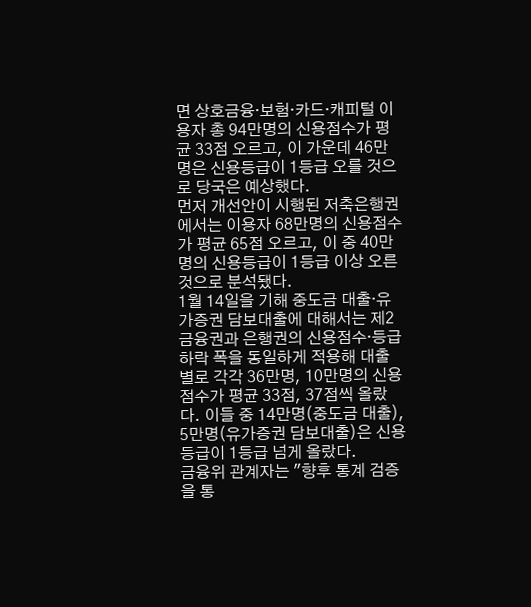면 상호금융·보험·카드·캐피털 이용자 총 94만명의 신용점수가 평균 33점 오르고, 이 가운데 46만명은 신용등급이 1등급 오를 것으로 당국은 예상했다.
먼저 개선안이 시행된 저축은행권에서는 이용자 68만명의 신용점수가 평균 65점 오르고, 이 중 40만명의 신용등급이 1등급 이상 오른 것으로 분석됐다.
1월 14일을 기해 중도금 대출·유가증권 담보대출에 대해서는 제2금융권과 은행권의 신용점수·등급 하락 폭을 동일하게 적용해 대출 별로 각각 36만명, 10만명의 신용점수가 평균 33점, 37점씩 올랐다. 이들 중 14만명(중도금 대출), 5만명(유가증권 담보대출)은 신용등급이 1등급 넘게 올랐다.
금융위 관계자는 "향후 통계 검증을 통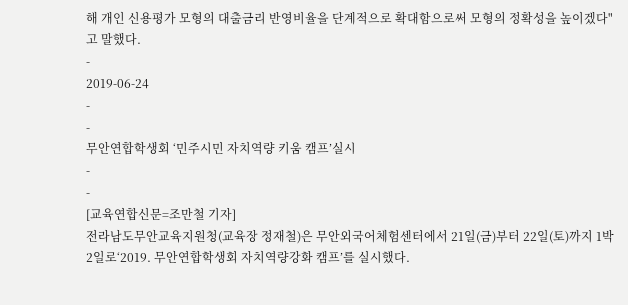해 개인 신용평가 모형의 대출금리 반영비율을 단계적으로 확대함으로써 모형의 정확성을 높이겠다"고 말했다.
-
2019-06-24
-
-
무안연합학생회 ‘민주시민 자치역량 키움 캠프’실시
-
-
[교육연합신문=조만철 기자]
전라남도무안교육지원청(교육장 정재철)은 무안외국어체험센터에서 21일(금)부터 22일(토)까지 1박 2일로‘2019. 무안연합학생회 자치역량강화 캠프’를 실시했다.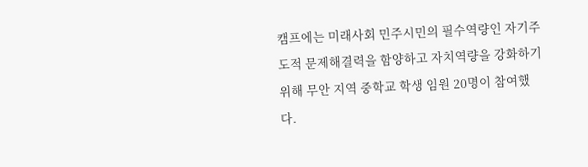캠프에는 미래사회 민주시민의 필수역량인 자기주도적 문제해결력을 함양하고 자치역량을 강화하기 위해 무안 지역 중학교 학생 임원 20명이 참여했다.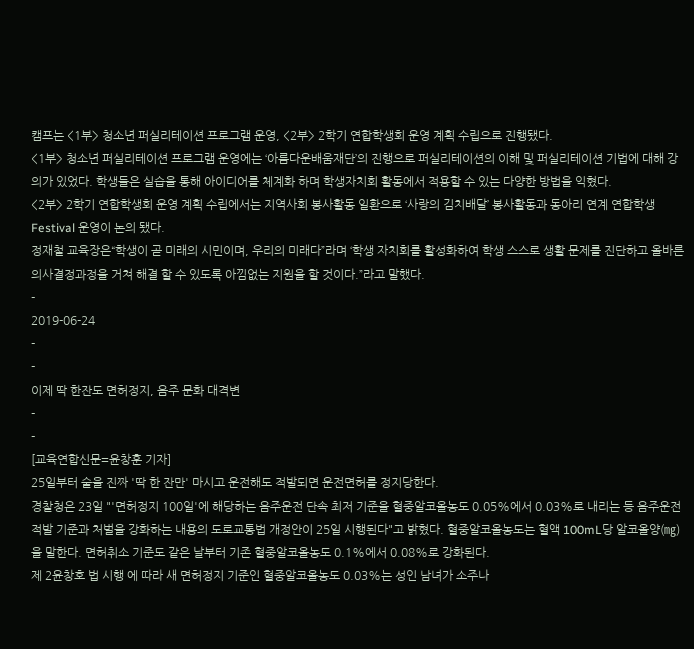캠프는 <1부> 청소년 퍼실리테이션 프로그램 운영, <2부> 2학기 연합학생회 운영 계획 수립으로 진행됐다.
<1부> 청소년 퍼실리테이션 프로그램 운영에는 ‘아름다운배움재단’의 진행으로 퍼실리테이션의 이해 및 퍼실리테이션 기법에 대해 강의가 있었다. 학생들은 실습을 통해 아이디어를 체계화 하며 학생자치회 활동에서 적용할 수 있는 다양한 방법을 익혔다.
<2부> 2학기 연합학생회 운영 계획 수립에서는 지역사회 봉사활동 일환으로 ‘사랑의 김치배달’ 봉사활동과 동아리 연계 연합학생 Festival 운영이 논의 됐다.
정재철 교육장은“학생이 곧 미래의 시민이며, 우리의 미래다”라며 ‘학생 자치회를 활성화하여 학생 스스로 생활 문제를 진단하고 올바른 의사결정과정을 거쳐 해결 할 수 있도록 아낌없는 지원을 할 것이다.”라고 말했다.
-
2019-06-24
-
-
이제 딱 한잔도 면허정지, 음주 문화 대격변
-
-
[교육연합신문=윤창훈 기자]
25일부터 술을 진짜 '딱 한 잔만' 마시고 운전해도 적발되면 운전면허를 정지당한다.
경찰청은 23일 "'면허정지 100일'에 해당하는 음주운전 단속 최저 기준을 혈중알코올농도 0.05%에서 0.03%로 내리는 등 음주운전 적발 기준과 처벌을 강화하는 내용의 도로교통법 개정안이 25일 시행된다"고 밝혔다. 혈중알코올농도는 혈액 100mL당 알코올양(㎎)을 말한다. 면허취소 기준도 같은 날부터 기존 혈중알코올농도 0.1%에서 0.08%로 강화된다.
제 2윤창호 법 시행 에 따라 새 면허정지 기준인 혈중알코올농도 0.03%는 성인 남녀가 소주나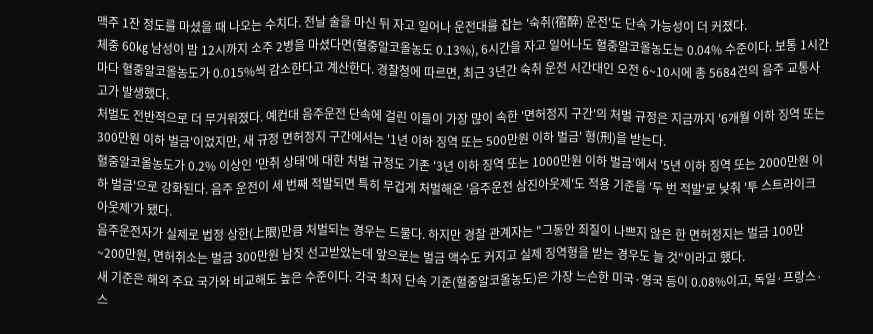맥주 1잔 정도를 마셨을 때 나오는 수치다. 전날 술을 마신 뒤 자고 일어나 운전대를 잡는 '숙취(宿醉) 운전'도 단속 가능성이 더 커졌다.
체중 60㎏ 남성이 밤 12시까지 소주 2병을 마셨다면(혈중알코올농도 0.13%), 6시간을 자고 일어나도 혈중알코올농도는 0.04% 수준이다. 보통 1시간마다 혈중알코올농도가 0.015%씩 감소한다고 계산한다. 경찰청에 따르면, 최근 3년간 숙취 운전 시간대인 오전 6~10시에 총 5684건의 음주 교통사고가 발생했다.
처벌도 전반적으로 더 무거워졌다. 예컨대 음주운전 단속에 걸린 이들이 가장 많이 속한 '면허정지 구간'의 처벌 규정은 지금까지 '6개월 이하 징역 또는 300만원 이하 벌금'이었지만, 새 규정 면허정지 구간에서는 '1년 이하 징역 또는 500만원 이하 벌금' 형(刑)을 받는다.
혈중알코올농도가 0.2% 이상인 '만취 상태'에 대한 처벌 규정도 기존 '3년 이하 징역 또는 1000만원 이하 벌금'에서 '5년 이하 징역 또는 2000만원 이하 벌금'으로 강화된다. 음주 운전이 세 번째 적발되면 특히 무겁게 처벌해온 '음주운전 삼진아웃제'도 적용 기준을 '두 번 적발'로 낮춰 '투 스트라이크 아웃제'가 됐다.
음주운전자가 실제로 법정 상한(上限)만큼 처벌되는 경우는 드물다. 하지만 경찰 관계자는 "그동안 죄질이 나쁘지 않은 한 면허정지는 벌금 100만~200만원, 면허취소는 벌금 300만원 남짓 선고받았는데 앞으로는 벌금 액수도 커지고 실제 징역형을 받는 경우도 늘 것"이라고 했다.
새 기준은 해외 주요 국가와 비교해도 높은 수준이다. 각국 최저 단속 기준(혈중알코올농도)은 가장 느슨한 미국·영국 등이 0.08%이고, 독일·프랑스·스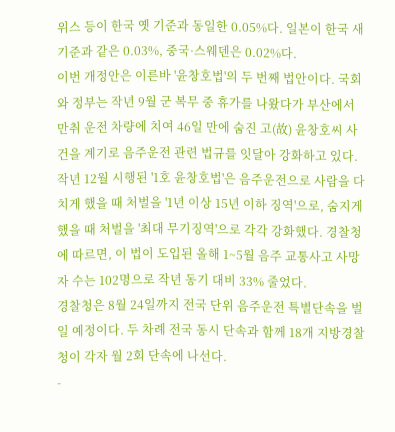위스 등이 한국 옛 기준과 동일한 0.05%다. 일본이 한국 새 기준과 같은 0.03%, 중국·스웨덴은 0.02%다.
이번 개정안은 이른바 '윤창호법'의 두 번째 법안이다. 국회와 정부는 작년 9월 군 복무 중 휴가를 나왔다가 부산에서 만취 운전 차량에 치여 46일 만에 숨진 고(故) 윤창호씨 사건을 계기로 음주운전 관련 법규를 잇달아 강화하고 있다.
작년 12월 시행된 '1호 윤창호법'은 음주운전으로 사람을 다치게 했을 때 처벌을 '1년 이상 15년 이하 징역'으로, 숨지게 했을 때 처벌을 '최대 무기징역'으로 각각 강화했다. 경찰청에 따르면, 이 법이 도입된 올해 1~5월 음주 교통사고 사망자 수는 102명으로 작년 동기 대비 33% 줄었다.
경찰청은 8월 24일까지 전국 단위 음주운전 특별단속을 벌일 예정이다. 두 차례 전국 동시 단속과 함께 18개 지방경찰청이 각자 월 2회 단속에 나선다.
-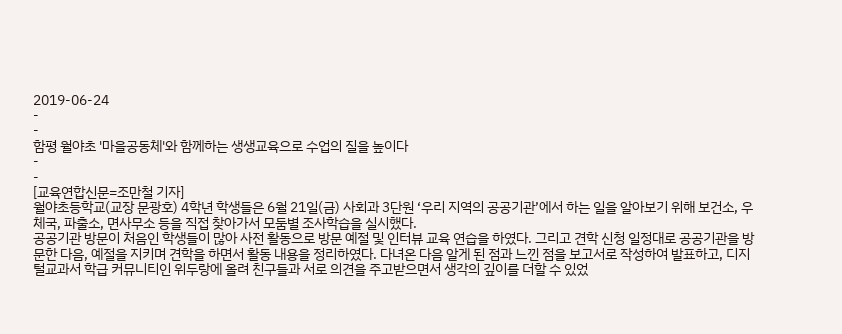2019-06-24
-
-
함평 월야초 '마을공동체'와 함께하는 생생교육으로 수업의 질을 높이다
-
-
[교육연합신문=조만철 기자]
월야초등학교(교장 문광호) 4학년 학생들은 6월 21일(금) 사회과 3단원 ‘우리 지역의 공공기관’에서 하는 일을 알아보기 위해 보건소, 우체국, 파출소, 면사무소 등을 직접 찾아가서 모둠별 조사학습을 실시했다.
공공기관 방문이 처음인 학생들이 많아 사전 활동으로 방문 예절 및 인터뷰 교육 연습을 하였다. 그리고 견학 신청 일정대로 공공기관을 방문한 다음, 예절을 지키며 견학을 하면서 활동 내용을 정리하였다. 다녀온 다음 알게 된 점과 느낀 점을 보고서로 작성하여 발표하고, 디지털교과서 학급 커뮤니티인 위두랑에 올려 친구들과 서로 의견을 주고받으면서 생각의 깊이를 더할 수 있었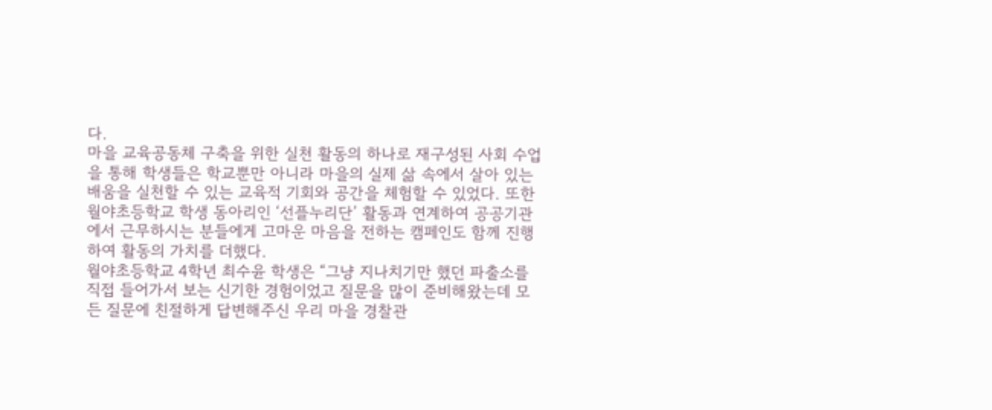다.
마을 교육공동체 구축을 위한 실천 활동의 하나로 재구성된 사회 수업을 통해 학생들은 학교뿐만 아니라 마을의 실제 삶 속에서 살아 있는 배움을 실천할 수 있는 교육적 기회와 공간을 체험할 수 있었다. 또한 월야초등학교 학생 동아리인 ‘선플누리단’ 활동과 연계하여 공공기관에서 근무하시는 분들에게 고마운 마음을 전하는 캠페인도 함께 진행하여 활동의 가치를 더했다.
월야초등학교 4학년 최수윤 학생은 “그냥 지나치기만 했던 파출소를 직접 들어가서 보는 신기한 경험이었고 질문을 많이 준비해왔는데 모든 질문에 친절하게 답변해주신 우리 마을 경찰관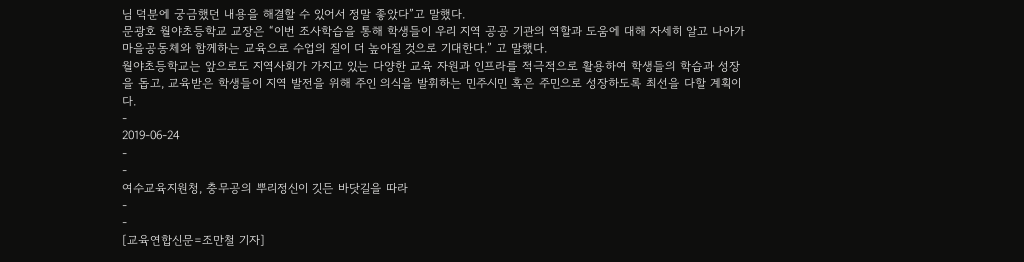님 덕분에 궁금했던 내용을 해결할 수 있어서 정말 좋았다”고 말했다.
문광호 월야초등학교 교장은 “이번 조사학습을 통해 학생들이 우리 지역 공공 기관의 역할과 도움에 대해 자세히 알고 나아가 마을공동체와 함께하는 교육으로 수업의 질이 더 높아질 것으로 기대한다.” 고 말했다.
월야초등학교는 앞으로도 지역사회가 가지고 있는 다양한 교육 자원과 인프라를 적극적으로 활용하여 학생들의 학습과 성장을 돕고, 교육받은 학생들이 지역 발전을 위해 주인 의식을 발휘하는 민주시민 혹은 주민으로 성장하도록 최선을 다할 계획이다.
-
2019-06-24
-
-
여수교육지원청, 충무공의 뿌리정신이 깃든 바닷길을 따라
-
-
[교육연합신문=조만철 기자]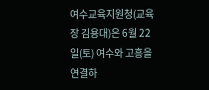여수교육지원청(교육장 김용대)은 6월 22일(토) 여수와 고흥을 연결하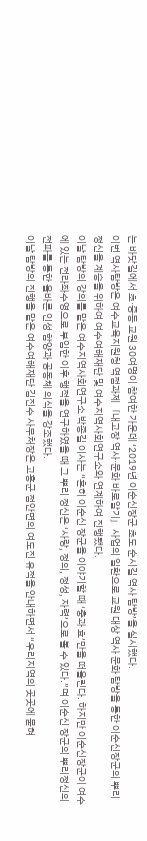는 바닷길에서 초·중등 교원 30여명이 참여한 가운데 ‘2019년 이순신장군 초도 순시길 역사 탐방’을 실시했다.
이번 역사탐방은 여수교육지원청 역점과제「내고장 역사·문화 바로알기」사업의 일환으로 교원 대상 역사 문화 탐방을 통한 이순신장군의 뿌리정신을 계승을 위하여 여수여해재단 및 여수지역사회연구소와 연계하여 진행됐다.
이날 탐방의 강의를 맡은 여수지역사회연구소 박종길 이사는 “흔히 이순신 장군을 이야기할 때 ‘충과 효’만을 떠올린다. 하지만 이순신장군이 여수에 있는 전라좌수영으로 부임한 이후 행적을 연구하였을 때 그 뿌리 정신은 ‘사랑, 정의, 정성, 자력’으로 볼 수 있다.”며 이순신 장군의 뿌리정신의 전파를 통한 올바른 인성 함양과 공동체 의식을 강조했다.
이날 탐방의 진행을 맡은 여수여해재단 김진수 사무처장은 고흥군 점안면의 여도진 유적을 안내하면서 “우리지역의 곳곳에 묻혀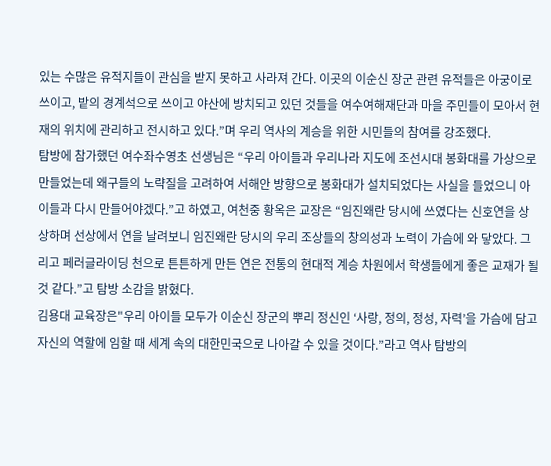있는 수많은 유적지들이 관심을 받지 못하고 사라져 간다. 이곳의 이순신 장군 관련 유적들은 아궁이로 쓰이고, 밭의 경계석으로 쓰이고 야산에 방치되고 있던 것들을 여수여해재단과 마을 주민들이 모아서 현재의 위치에 관리하고 전시하고 있다.”며 우리 역사의 계승을 위한 시민들의 참여를 강조했다.
탐방에 참가했던 여수좌수영초 선생님은 “우리 아이들과 우리나라 지도에 조선시대 봉화대를 가상으로 만들었는데 왜구들의 노략질을 고려하여 서해안 방향으로 봉화대가 설치되었다는 사실을 들었으니 아이들과 다시 만들어야겠다.”고 하였고, 여천중 황옥은 교장은 “임진왜란 당시에 쓰였다는 신호연을 상상하며 선상에서 연을 날려보니 임진왜란 당시의 우리 조상들의 창의성과 노력이 가슴에 와 닿았다. 그리고 페러글라이딩 천으로 튼튼하게 만든 연은 전통의 현대적 계승 차원에서 학생들에게 좋은 교재가 될 것 같다.”고 탐방 소감을 밝혔다.
김용대 교육장은"우리 아이들 모두가 이순신 장군의 뿌리 정신인 ‘사랑, 정의, 정성, 자력’을 가슴에 담고 자신의 역할에 임할 때 세계 속의 대한민국으로 나아갈 수 있을 것이다.”라고 역사 탐방의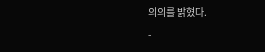의의를 밝혔다.
-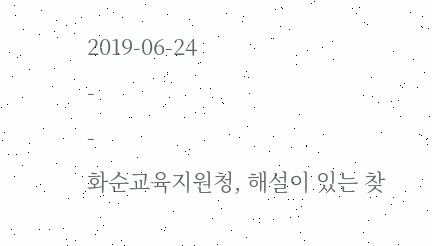2019-06-24
-
-
화순교육지원청, 해설이 있는 찾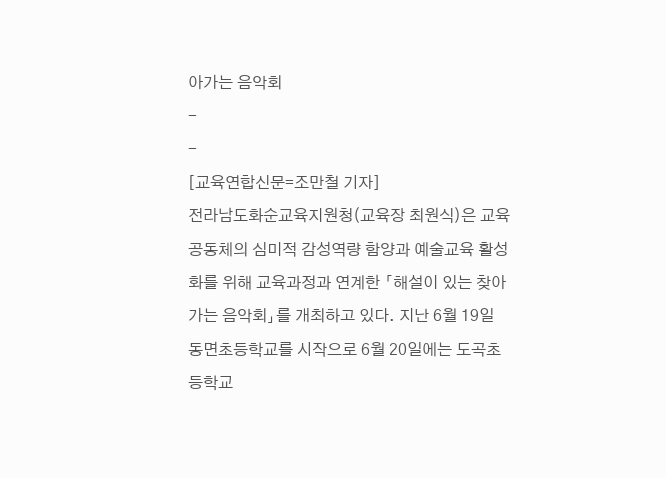아가는 음악회
-
-
[교육연합신문=조만철 기자]
전라남도화순교육지원청(교육장 최원식)은 교육공동체의 심미적 감성역량 함양과 예술교육 활성화를 위해 교육과정과 연계한 「해설이 있는 찾아가는 음악회」를 개최하고 있다. 지난 6월 19일 동면초등학교를 시작으로 6월 20일에는 도곡초등학교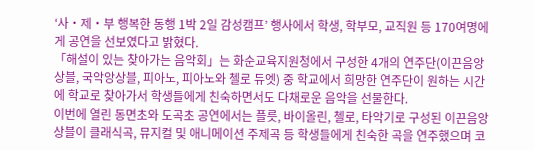‘사・제・부 행복한 동행 1박 2일 감성캠프’ 행사에서 학생, 학부모, 교직원 등 170여명에게 공연을 선보였다고 밝혔다.
「해설이 있는 찾아가는 음악회」는 화순교육지원청에서 구성한 4개의 연주단(이끈음앙상블, 국악앙상블, 피아노, 피아노와 첼로 듀엣) 중 학교에서 희망한 연주단이 원하는 시간에 학교로 찾아가서 학생들에게 친숙하면서도 다채로운 음악을 선물한다.
이번에 열린 동면초와 도곡초 공연에서는 플릇, 바이올린, 첼로, 타악기로 구성된 이끈음앙상블이 클래식곡, 뮤지컬 및 애니메이션 주제곡 등 학생들에게 친숙한 곡을 연주했으며 코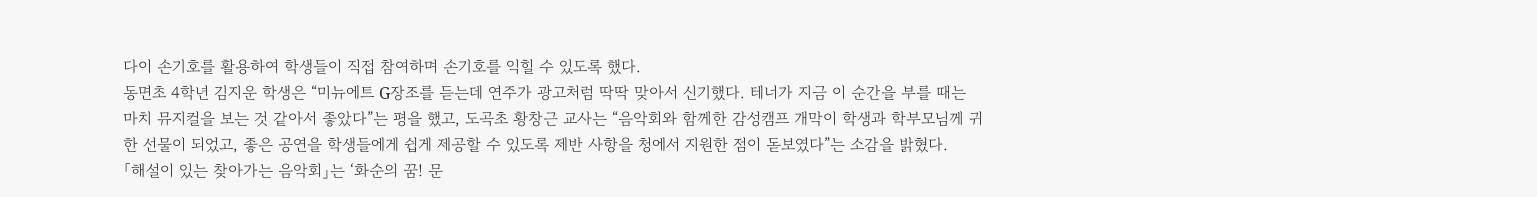다이 손기호를 활용하여 학생들이 직접 참여하며 손기호를 익힐 수 있도록 했다.
동면초 4학년 김지운 학생은 “미뉴에트 G장조를 듣는데 연주가 광고처럼 딱딱 맞아서 신기했다. 테너가 지금 이 순간을 부를 때는 마치 뮤지컬을 보는 것 같아서 좋았다”는 평을 했고, 도곡초 황창근 교사는 “음악회와 함께한 감성캠프 개막이 학생과 학부모님께 귀한 선물이 되었고, 좋은 공연을 학생들에게 쉽게 제공할 수 있도록 제반 사항을 청에서 지원한 점이 돋보였다”는 소감을 밝혔다.
「해설이 있는 찾아가는 음악회」는 ‘화순의 꿈! 문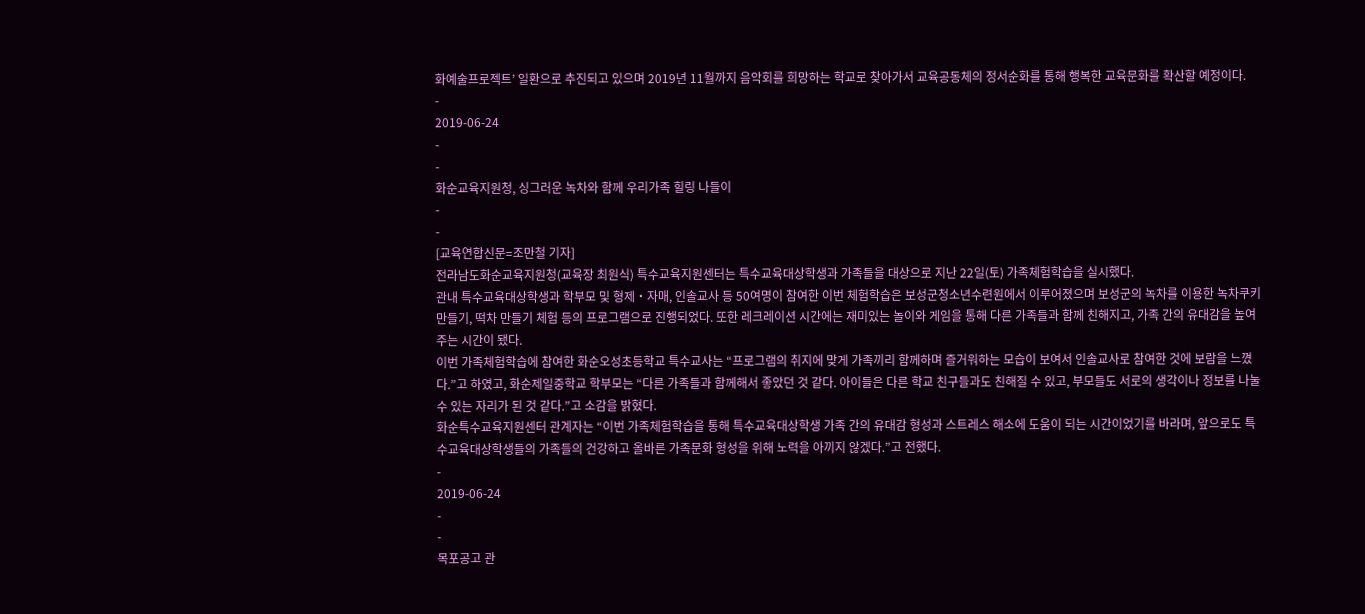화예술프로젝트’ 일환으로 추진되고 있으며 2019년 11월까지 음악회를 희망하는 학교로 찾아가서 교육공동체의 정서순화를 통해 행복한 교육문화를 확산할 예정이다.
-
2019-06-24
-
-
화순교육지원청, 싱그러운 녹차와 함께 우리가족 힐링 나들이
-
-
[교육연합신문=조만철 기자]
전라남도화순교육지원청(교육장 최원식) 특수교육지원센터는 특수교육대상학생과 가족들을 대상으로 지난 22일(토) 가족체험학습을 실시했다.
관내 특수교육대상학생과 학부모 및 형제‧자매, 인솔교사 등 50여명이 참여한 이번 체험학습은 보성군청소년수련원에서 이루어졌으며 보성군의 녹차를 이용한 녹차쿠키 만들기, 떡차 만들기 체험 등의 프로그램으로 진행되었다. 또한 레크레이션 시간에는 재미있는 놀이와 게임을 통해 다른 가족들과 함께 친해지고, 가족 간의 유대감을 높여주는 시간이 됐다.
이번 가족체험학습에 참여한 화순오성초등학교 특수교사는 “프로그램의 취지에 맞게 가족끼리 함께하며 즐거워하는 모습이 보여서 인솔교사로 참여한 것에 보람을 느꼈다.”고 하였고, 화순제일중학교 학부모는 “다른 가족들과 함께해서 좋았던 것 같다. 아이들은 다른 학교 친구들과도 친해질 수 있고, 부모들도 서로의 생각이나 정보를 나눌 수 있는 자리가 된 것 같다.”고 소감을 밝혔다.
화순특수교육지원센터 관계자는 “이번 가족체험학습을 통해 특수교육대상학생 가족 간의 유대감 형성과 스트레스 해소에 도움이 되는 시간이었기를 바라며, 앞으로도 특수교육대상학생들의 가족들의 건강하고 올바른 가족문화 형성을 위해 노력을 아끼지 않겠다.”고 전했다.
-
2019-06-24
-
-
목포공고 관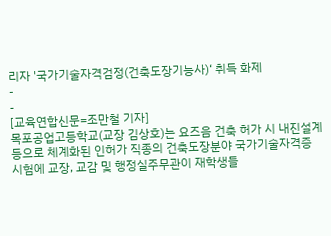리자 '국가기술자격검정(건축도장기능사)‘ 취득 화제
-
-
[교육연합신문=조만철 기자]
목포공업고등학교(교장 김상호)는 요즈음 건축 허가 시 내진설계 등으로 체계화된 인허가 직종의 건축도장분야 국가기술자격증 시험에 교장, 교감 및 행정실주무관이 재학생들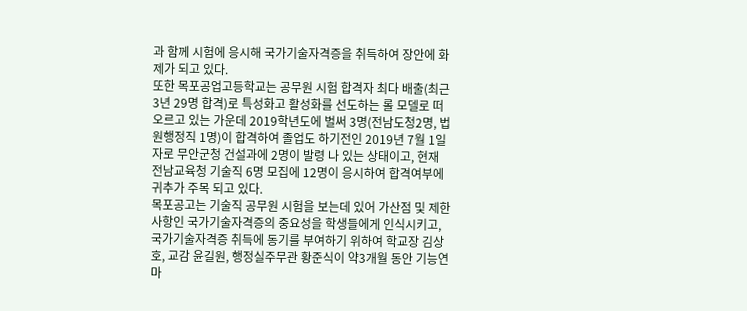과 함께 시험에 응시해 국가기술자격증을 취득하여 장안에 화제가 되고 있다.
또한 목포공업고등학교는 공무원 시험 합격자 최다 배출(최근3년 29명 합격)로 특성화고 활성화를 선도하는 롤 모델로 떠오르고 있는 가운데 2019학년도에 벌써 3명(전남도청2명, 법원행정직 1명)이 합격하여 졸업도 하기전인 2019년 7월 1일자로 무안군청 건설과에 2명이 발령 나 있는 상태이고, 현재 전남교육청 기술직 6명 모집에 12명이 응시하여 합격여부에 귀추가 주목 되고 있다.
목포공고는 기술직 공무원 시험을 보는데 있어 가산점 및 제한사항인 국가기술자격증의 중요성을 학생들에게 인식시키고, 국가기술자격증 취득에 동기를 부여하기 위하여 학교장 김상호, 교감 윤길원, 행정실주무관 황준식이 약3개월 동안 기능연마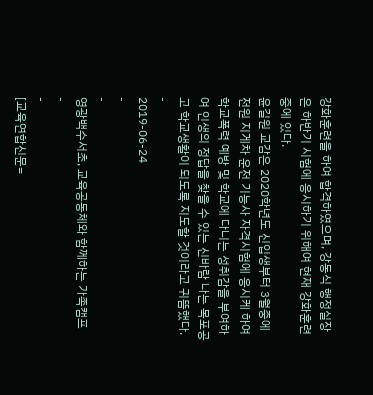강화훈련을 하여 합격하였으며, 강동식 행정실장은 하반기 시험에 응시하기 위해여 현재 강화훈련 중에 있다.
윤길원 교감은 2020학년도 신입생부터 3월중에 전원 지게차 운전 기능사 자격시험에 응시케 하여 학교폭력 예방 및 학교에 다니는 성취감을 부여하여 인생의 정답을 찾을 수 있는 신바람 나는 목포공고 학교생활이 되도록 지도할 것이라고 귀뜸했다.
-
2019-06-24
-
-
영광백수서초, 교육공동체와 함께하는 가족캠프
-
-
[교육연합신문=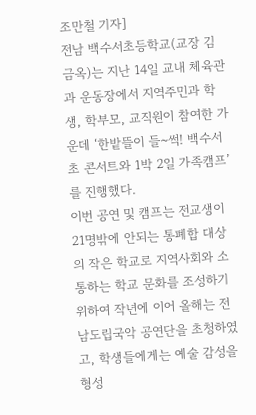조만철 기자]
전남 백수서초등학교(교장 김금옥)는 지난 14일 교내 체육관과 운동장에서 지역주민과 학생, 학부모, 교직원이 참여한 가운데 ‘한밭뜰이 들~썩! 백수서초 콘서트와 1박 2일 가족캠프’를 진행했다.
이번 공연 및 캠프는 전교생이 21명밖에 안되는 통폐합 대상의 작은 학교로 지역사회와 소통하는 학교 문화를 조성하기 위하여 작년에 이어 올해는 전남도립국악 공연단을 초청하였고, 학생들에게는 예술 감성을 형성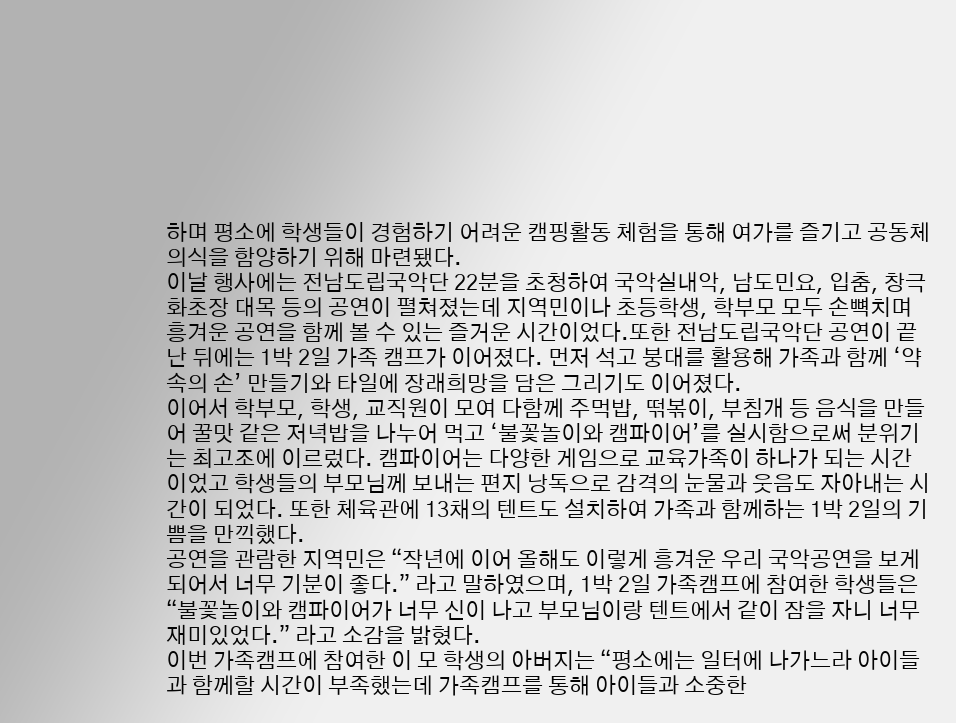하며 평소에 학생들이 경험하기 어려운 캠핑활동 체험을 통해 여가를 즐기고 공동체 의식을 함양하기 위해 마련됐다.
이날 행사에는 전남도립국악단 22분을 초청하여 국악실내악, 남도민요, 입춤, 창극 화초장 대목 등의 공연이 펼쳐졌는데 지역민이나 초등학생, 학부모 모두 손뼉치며 흥겨운 공연을 함께 볼 수 있는 즐거운 시간이었다.또한 전남도립국악단 공연이 끝난 뒤에는 1박 2일 가족 캠프가 이어졌다. 먼저 석고 붕대를 활용해 가족과 함께 ‘약속의 손’ 만들기와 타일에 장래희망을 담은 그리기도 이어졌다.
이어서 학부모, 학생, 교직원이 모여 다함께 주먹밥, 떢볶이, 부침개 등 음식을 만들어 꿀맛 같은 저녁밥을 나누어 먹고 ‘불꽃놀이와 캠파이어’를 실시함으로써 분위기는 최고조에 이르렀다. 캠파이어는 다양한 게임으로 교육가족이 하나가 되는 시간이었고 학생들의 부모님께 보내는 편지 낭독으로 감격의 눈물과 웃음도 자아내는 시간이 되었다. 또한 체육관에 13채의 텐트도 설치하여 가족과 함께하는 1박 2일의 기쁨을 만끽했다.
공연을 관람한 지역민은 “작년에 이어 올해도 이렇게 흥겨운 우리 국악공연을 보게 되어서 너무 기분이 좋다.” 라고 말하였으며, 1박 2일 가족캠프에 참여한 학생들은 “불꽃놀이와 캠파이어가 너무 신이 나고 부모님이랑 텐트에서 같이 잠을 자니 너무 재미있었다.” 라고 소감을 밝혔다.
이번 가족캠프에 참여한 이 모 학생의 아버지는 “평소에는 일터에 나가느라 아이들과 함께할 시간이 부족했는데 가족캠프를 통해 아이들과 소중한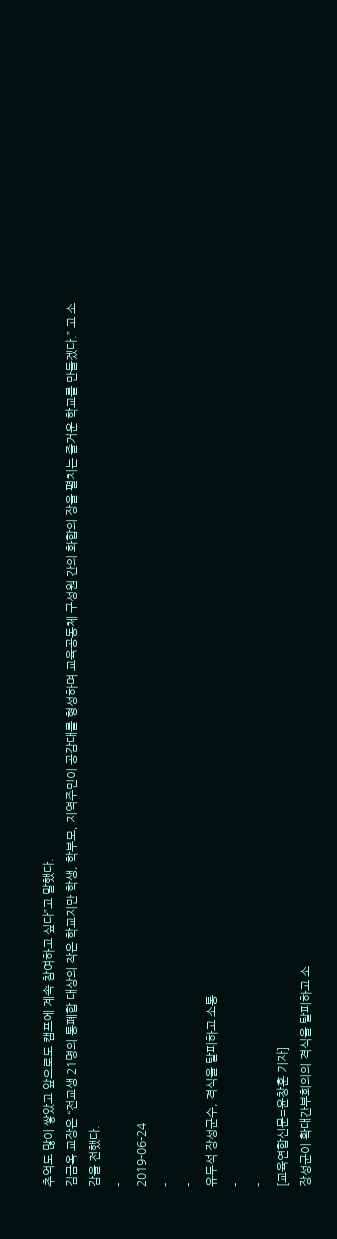추억도 많이 쌓았고 앞으로도 캠프에 계속 참여하고 싶다”고 말했다.
김금옥 교장은 “전교생 21명의 통폐합 대상의 작은 학교지만 학생, 학부모, 지역주민이 공감대를 형성하며 교육공동체 구성원 간의 화합의 장을 펼치는 즐거운 학교를 만들겠다.” 고 소감을 전했다.
-
2019-06-24
-
-
유두석 장성군수, 격식을 탈피하고 소통
-
-
[교육연합신문=윤창훈 기자]
장성군이 확대간부회의의 격식을 탈피하고 소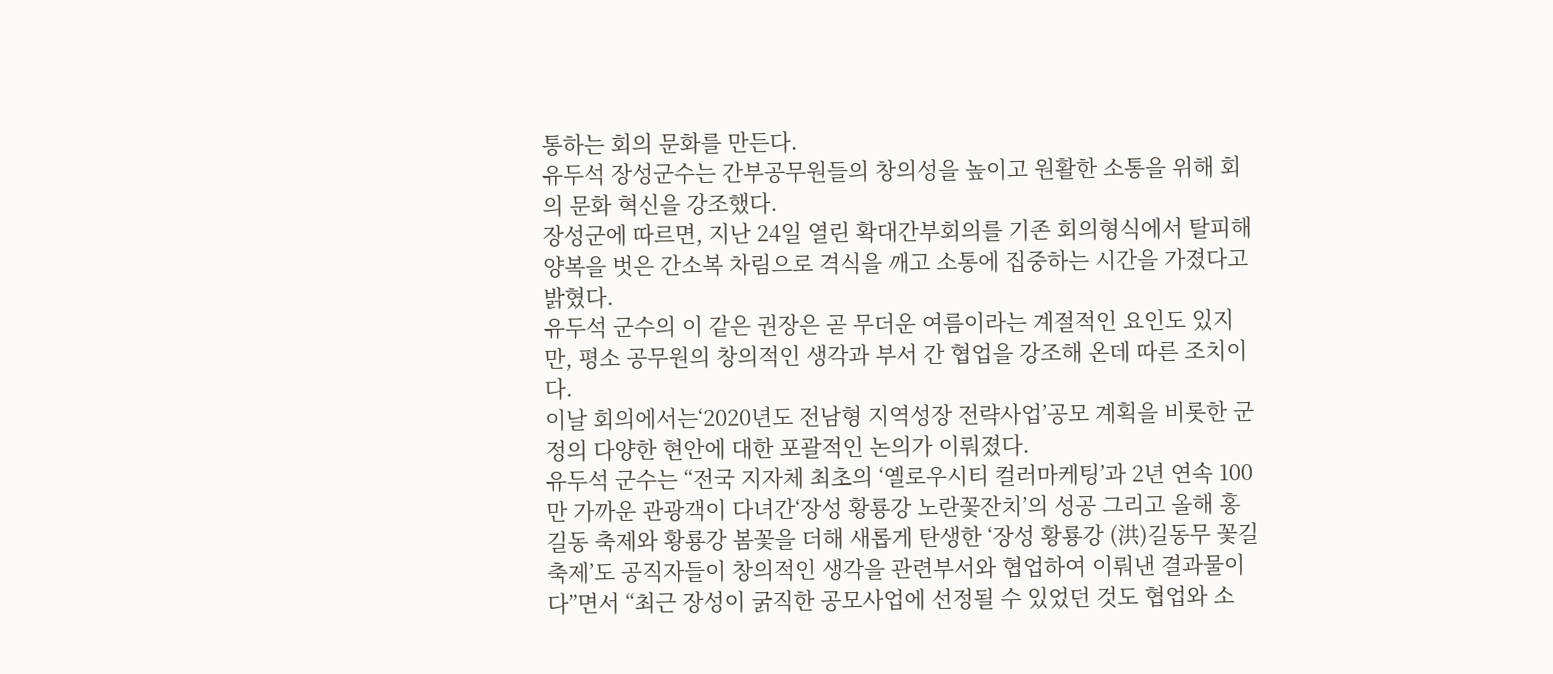통하는 회의 문화를 만든다.
유두석 장성군수는 간부공무원들의 창의성을 높이고 원활한 소통을 위해 회의 문화 혁신을 강조했다.
장성군에 따르면, 지난 24일 열린 확대간부회의를 기존 회의형식에서 탈피해 양복을 벗은 간소복 차림으로 격식을 깨고 소통에 집중하는 시간을 가졌다고 밝혔다.
유두석 군수의 이 같은 권장은 곧 무더운 여름이라는 계절적인 요인도 있지만, 평소 공무원의 창의적인 생각과 부서 간 협업을 강조해 온데 따른 조치이다.
이날 회의에서는‘2020년도 전남형 지역성장 전략사업’공모 계획을 비롯한 군정의 다양한 현안에 대한 포괄적인 논의가 이뤄졌다.
유두석 군수는 “전국 지자체 최초의 ‘옐로우시티 컬러마케팅’과 2년 연속 100만 가까운 관광객이 다녀간‘장성 황룡강 노란꽃잔치’의 성공 그리고 올해 홍길동 축제와 황룡강 봄꽃을 더해 새롭게 탄생한 ‘장성 황룡강 (洪)길동무 꽃길 축제’도 공직자들이 창의적인 생각을 관련부서와 협업하여 이뤄낸 결과물이다”면서 “최근 장성이 굵직한 공모사업에 선정될 수 있었던 것도 협업와 소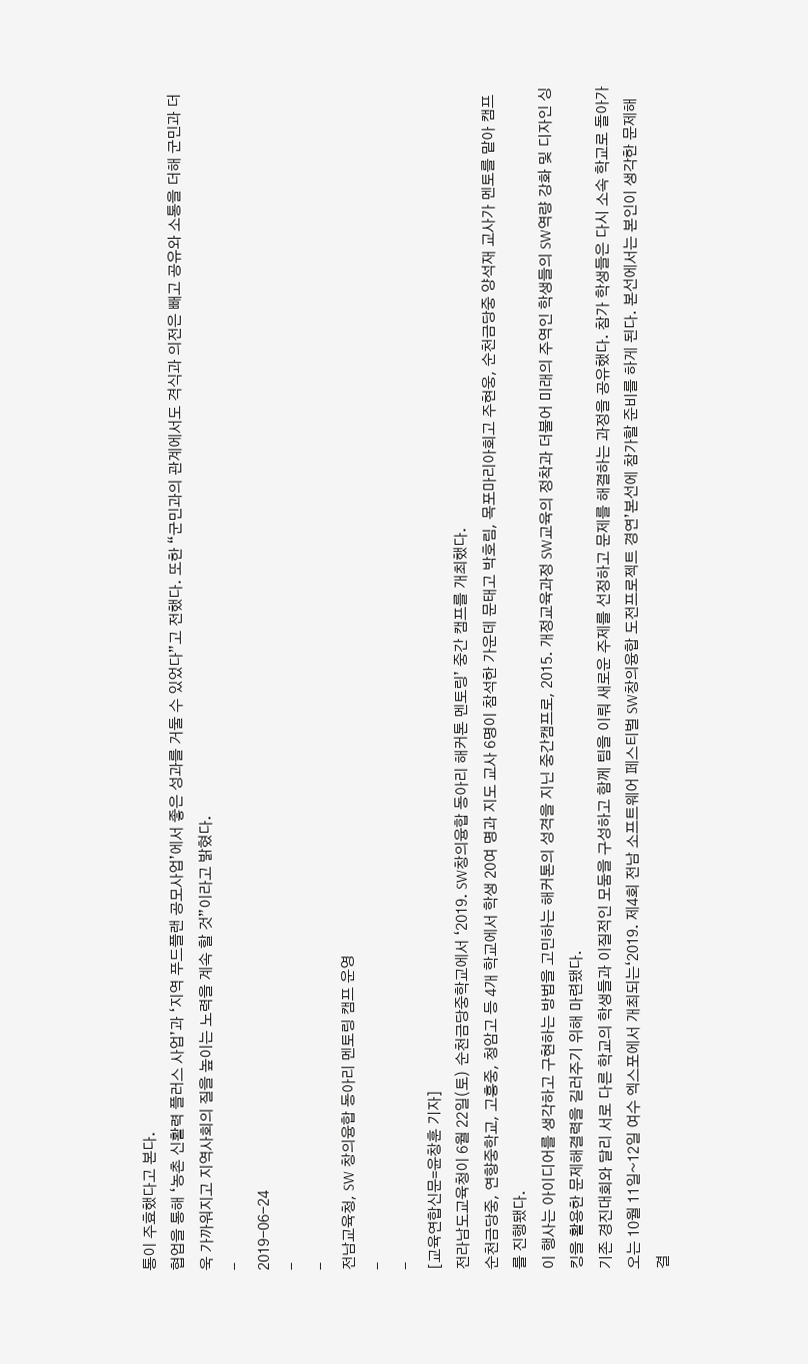통이 주효했다고 본다.
협업을 통해 ‘농촌 신활력 플러스 사업’과 ‘지역 푸드플랜 공모사업’에서 좋은 성과를 거둘 수 있었다”고 전했다. 또한 “군민과의 관계에서도 격식과 의전은 빼고 공유와 소통을 더해 군민과 더욱 가까워지고 지역사회의 질을 높이는 노력을 계속 할 것”이라고 밝혔다.
-
2019-06-24
-
-
전남교육청, SW 창의융합 동아리 멘토링 캠프 운영
-
-
[교육연합신문=윤창훈 기자]
전라남도교육청이 6월 22일(토) 순천금당중학교에서 ‘2019. SW창의융합 동아리 해커톤 멘토링’ 중간 캠프를 개최했다.
순천금당중, 연향중학교, 고흥중, 청암고 등 4개 학교에서 학생 20여 명과 지도 교사 6명이 참석한 가운데 문태고 박호림, 목포마리아회고 주현웅, 순천금당중 양석재 교사가 멘토를 맡아 캠프를 진행됐다.
이 행사는 아이디어를 생각하고 구현하는 방법을 고민하는 해커톤의 성격을 지닌 중간캠프로, 2015. 개정교육과정 SW교육의 정착과 더불어 미래의 주역인 학생들의 SW역량 강화 및 디자인 싱킹을 활용한 문제해결력을 길러주기 위해 마련됐다.
기존 경진대회와 달리 서로 다른 학교의 학생들과 이질적인 모둠을 구성하고 함께 팀을 이뤄 새로운 주제를 선정하고 문제를 해결하는 과정을 공유했다. 참가 학생들은 다시 소속 학교로 돌아가 오는 10월 11일~12일 여수 엑스포에서 개최되는‘2019. 제4회 전남 소프트웨어 페스티벌 SW창의융합 도전프로젝트 경연’본선에 참가할 준비를 하게 된다. 본선에서는 본인이 생각한 문제해결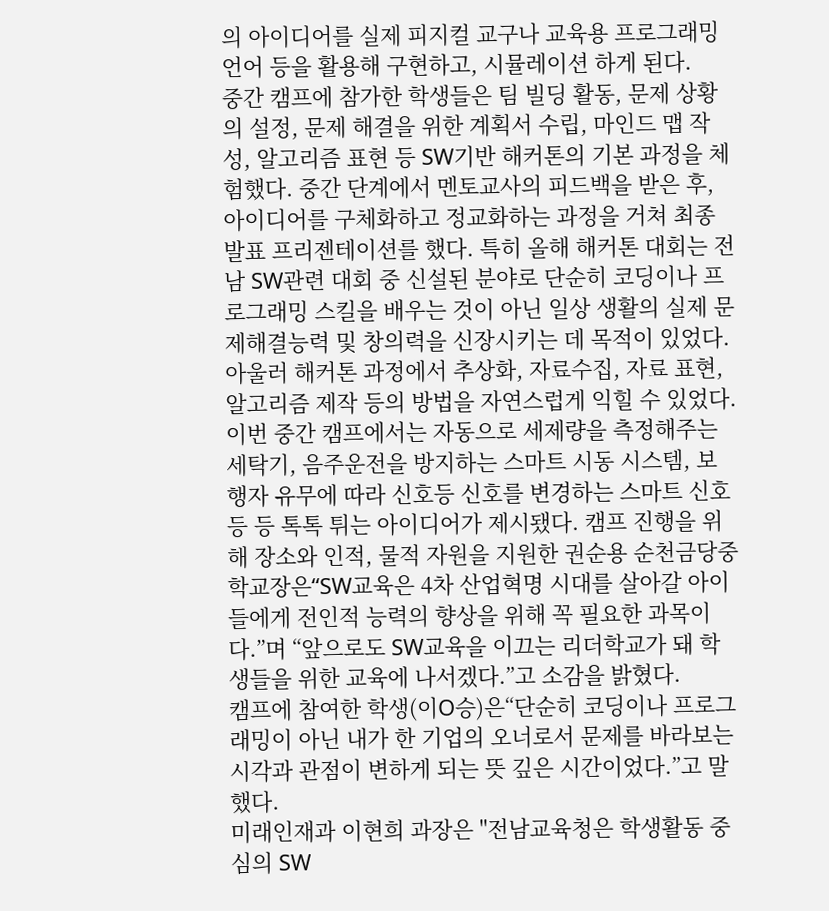의 아이디어를 실제 피지컬 교구나 교육용 프로그래밍 언어 등을 활용해 구현하고, 시뮬레이션 하게 된다.
중간 캠프에 참가한 학생들은 팀 빌딩 활동, 문제 상황의 설정, 문제 해결을 위한 계획서 수립, 마인드 맵 작성, 알고리즘 표현 등 SW기반 해커톤의 기본 과정을 체험했다. 중간 단계에서 멘토교사의 피드백을 받은 후, 아이디어를 구체화하고 정교화하는 과정을 거쳐 최종 발표 프리젠테이션를 했다. 특히 올해 해커톤 대회는 전남 SW관련 대회 중 신설된 분야로 단순히 코딩이나 프로그래밍 스킬을 배우는 것이 아닌 일상 생활의 실제 문제해결능력 및 창의력을 신장시키는 데 목적이 있었다. 아울러 해커톤 과정에서 추상화, 자료수집, 자료 표현, 알고리즘 제작 등의 방법을 자연스럽게 익힐 수 있었다.
이번 중간 캠프에서는 자동으로 세제량을 측정해주는 세탁기, 음주운전을 방지하는 스마트 시동 시스템, 보행자 유무에 따라 신호등 신호를 변경하는 스마트 신호등 등 톡톡 튀는 아이디어가 제시됐다. 캠프 진행을 위해 장소와 인적, 물적 자원을 지원한 권순용 순천금당중학교장은“SW교육은 4차 산업혁명 시대를 살아갈 아이들에게 전인적 능력의 향상을 위해 꼭 필요한 과목이다.”며 “앞으로도 SW교육을 이끄는 리더학교가 돼 학생들을 위한 교육에 나서겠다.”고 소감을 밝혔다.
캠프에 참여한 학생(이O승)은“단순히 코딩이나 프로그래밍이 아닌 내가 한 기업의 오너로서 문제를 바라보는 시각과 관점이 변하게 되는 뜻 깊은 시간이었다.”고 말했다.
미래인재과 이현희 과장은 "전남교육청은 학생활동 중심의 SW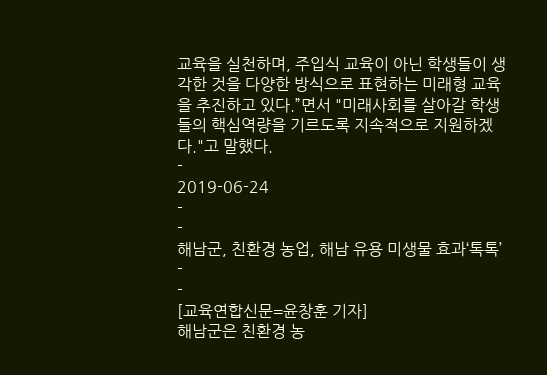교육을 실천하며, 주입식 교육이 아닌 학생들이 생각한 것을 다양한 방식으로 표현하는 미래형 교육을 추진하고 있다.”면서 "미래사회를 살아갈 학생들의 핵심역량을 기르도록 지속적으로 지원하겠다."고 말했다.
-
2019-06-24
-
-
해남군, 친환경 농업, 해남 유용 미생물 효과‘톡톡’
-
-
[교육연합신문=윤창훈 기자]
해남군은 친환경 농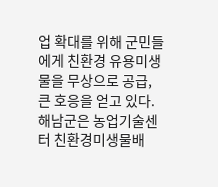업 확대를 위해 군민들에게 친환경 유용미생물을 무상으로 공급, 큰 호응을 얻고 있다.
해남군은 농업기술센터 친환경미생물배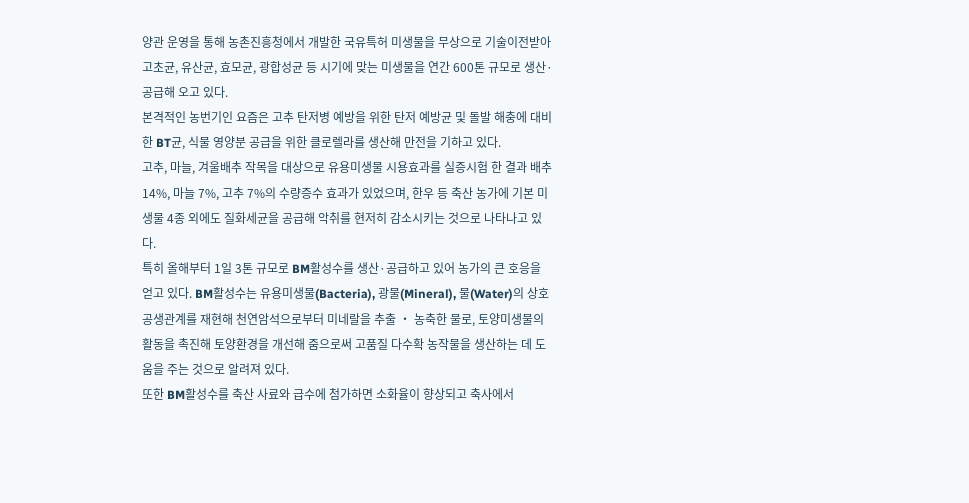양관 운영을 통해 농촌진흥청에서 개발한 국유특허 미생물을 무상으로 기술이전받아 고초균, 유산균, 효모균, 광합성균 등 시기에 맞는 미생물을 연간 600톤 규모로 생산·공급해 오고 있다.
본격적인 농번기인 요즘은 고추 탄저병 예방을 위한 탄저 예방균 및 돌발 해충에 대비한 BT균, 식물 영양분 공급을 위한 클로렐라를 생산해 만전을 기하고 있다.
고추, 마늘, 겨울배추 작목을 대상으로 유용미생물 시용효과를 실증시험 한 결과 배추 14%, 마늘 7%, 고추 7%의 수량증수 효과가 있었으며, 한우 등 축산 농가에 기본 미생물 4종 외에도 질화세균을 공급해 악취를 현저히 감소시키는 것으로 나타나고 있다.
특히 올해부터 1일 3톤 규모로 BM활성수를 생산·공급하고 있어 농가의 큰 호응을 얻고 있다. BM활성수는 유용미생물(Bacteria), 광물(Mineral), 물(Water)의 상호 공생관계를 재현해 천연암석으로부터 미네랄을 추출 ‧ 농축한 물로, 토양미생물의 활동을 촉진해 토양환경을 개선해 줌으로써 고품질 다수확 농작물을 생산하는 데 도움을 주는 것으로 알려져 있다.
또한 BM활성수를 축산 사료와 급수에 첨가하면 소화율이 향상되고 축사에서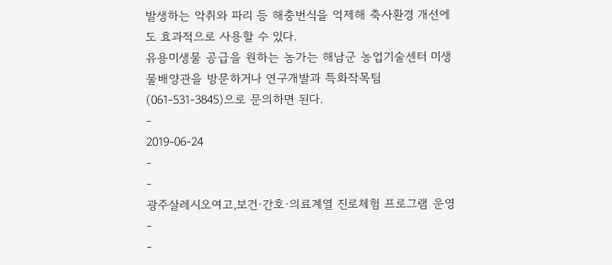발생하는 악취와 파리 등 해충번식을 억제해 축사환경 개선에도 효과적으로 사용할 수 있다.
유용미생물 공급을 원하는 농가는 해남군 농업기술센터 미생물배양관을 방문하거나 연구개발과 특화작목팀(061-531-3845)으로 문의하면 된다.
-
2019-06-24
-
-
광주살레시오여고,보건·간호·의료계열 진로체험 프로그램 운영
-
-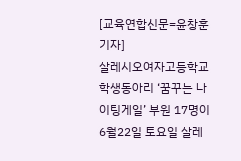[교육연합신문=윤창훈 기자]
살레시오여자고등학교 학생동아리 ‘꿈꾸는 나이팅게일’ 부원 17명이 6월22일 토요일 살레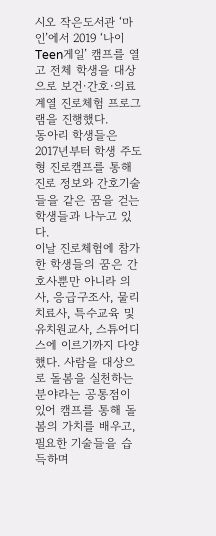시오 작은도서관 ‘마인’에서 2019 ‘나이Teen게일’ 캠프를 열고 전체 학생을 대상으로 보건·간호·의료계열 진로체험 프로그램을 진행했다.
동아리 학생들은 2017년부터 학생 주도형 진로캠프를 통해 진로 정보와 간호기술들을 같은 꿈을 걷는 학생들과 나누고 있다.
이날 진로체험에 참가한 학생들의 꿈은 간호사뿐만 아니라 의사, 응급구조사, 물리치료사, 특수교육 및 유치원교사, 스튜어디스에 이르기까지 다양했다. 사람을 대상으로 돌봄을 실천하는 분야라는 공통점이 있어 캠프를 통해 돌봄의 가치를 배우고, 필요한 기술들을 습득하며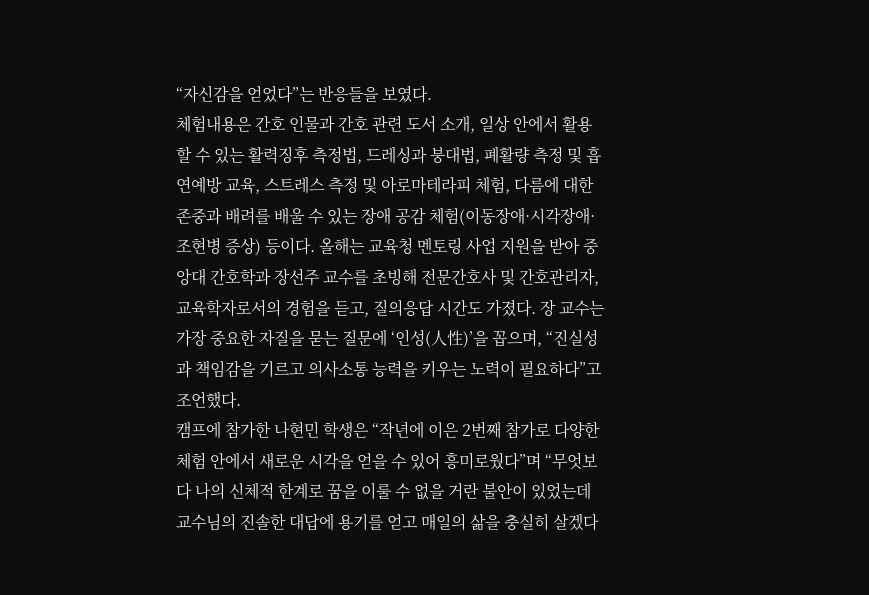“자신감을 얻었다”는 반응들을 보였다.
체험내용은 간호 인물과 간호 관련 도서 소개, 일상 안에서 활용할 수 있는 활력징후 측정법, 드레싱과 붕대법, 폐활량 측정 및 흡연예방 교육, 스트레스 측정 및 아로마테라피 체험, 다름에 대한 존중과 배려를 배울 수 있는 장애 공감 체험(이동장애·시각장애·조현병 증상) 등이다. 올해는 교육청 멘토링 사업 지원을 받아 중앙대 간호학과 장선주 교수를 초빙해 전문간호사 및 간호관리자, 교육학자로서의 경험을 듣고, 질의응답 시간도 가졌다. 장 교수는 가장 중요한 자질을 묻는 질문에 ‘인성(人性)’을 꼽으며, “진실성과 책임감을 기르고 의사소통 능력을 키우는 노력이 필요하다”고 조언했다.
캠프에 참가한 나현민 학생은 “작년에 이은 2번째 참가로 다양한 체험 안에서 새로운 시각을 얻을 수 있어 흥미로웠다”며 “무엇보다 나의 신체적 한계로 꿈을 이룰 수 없을 거란 불안이 있었는데 교수님의 진솔한 대답에 용기를 얻고 매일의 삶을 충실히 살겠다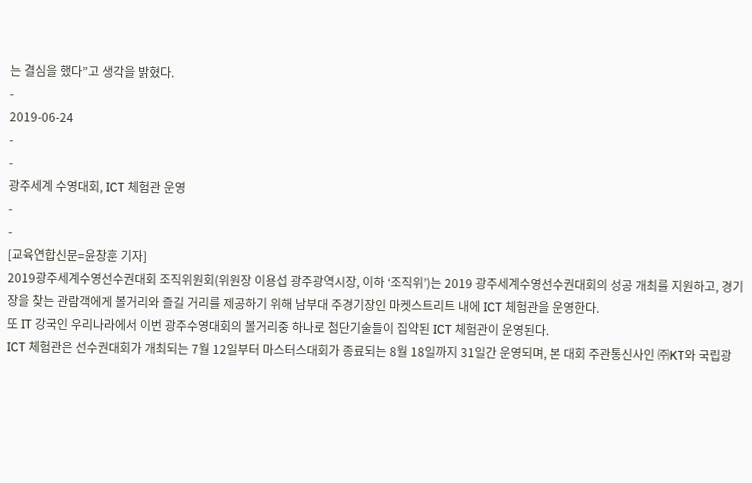는 결심을 했다”고 생각을 밝혔다.
-
2019-06-24
-
-
광주세계 수영대회, ICT 체험관 운영
-
-
[교육연합신문=윤창훈 기자]
2019광주세계수영선수권대회 조직위원회(위원장 이용섭 광주광역시장, 이하 ‘조직위’)는 2019 광주세계수영선수권대회의 성공 개최를 지원하고, 경기장을 찾는 관람객에게 볼거리와 즐길 거리를 제공하기 위해 남부대 주경기장인 마켓스트리트 내에 ICT 체험관을 운영한다.
또 IT 강국인 우리나라에서 이번 광주수영대회의 볼거리중 하나로 첨단기술들이 집약된 ICT 체험관이 운영된다.
ICT 체험관은 선수권대회가 개최되는 7월 12일부터 마스터스대회가 종료되는 8월 18일까지 31일간 운영되며, 본 대회 주관통신사인 ㈜KT와 국립광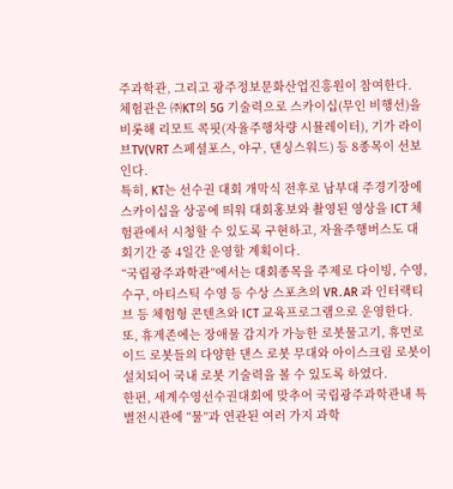주과학관, 그리고 광주정보문화산업진흥원이 참여한다.
체험관은 ㈜KT의 5G 기술력으로 스카이십(무인 비행선)을 비롯해 리모트 콕핏(자율주행차량 시뮬레이터), 기가 라이브TV(VRT 스페셜포스, 야구, 댄싱스워드) 등 8종목이 선보인다.
특히, KT는 선수권 대회 개막식 전후로 남부대 주경기장에 스카이십을 상공에 띄워 대회홍보와 촬영된 영상을 ICT 체험관에서 시청할 수 있도록 구현하고, 자율주행버스도 대회기간 중 4일간 운영할 계획이다.
“국립광주과학관”에서는 대회종목을 주제로 다이빙, 수영, 수구, 아티스틱 수영 등 수상 스포츠의 VR․AR 과 인터랙티브 등 체험형 콘텐츠와 ICT 교육프로그램으로 운영한다.
또, 휴게존에는 장애물 감지가 가능한 로봇물고기, 휴먼로이드 로봇들의 다양한 댄스 로봇 무대와 아이스크림 로봇이 설치되어 국내 로봇 기술력을 볼 수 있도록 하였다.
한편, 세계수영선수권대회에 맞추어 국립광주과학관내 특별전시관에 “물”과 연관된 여러 가지 과학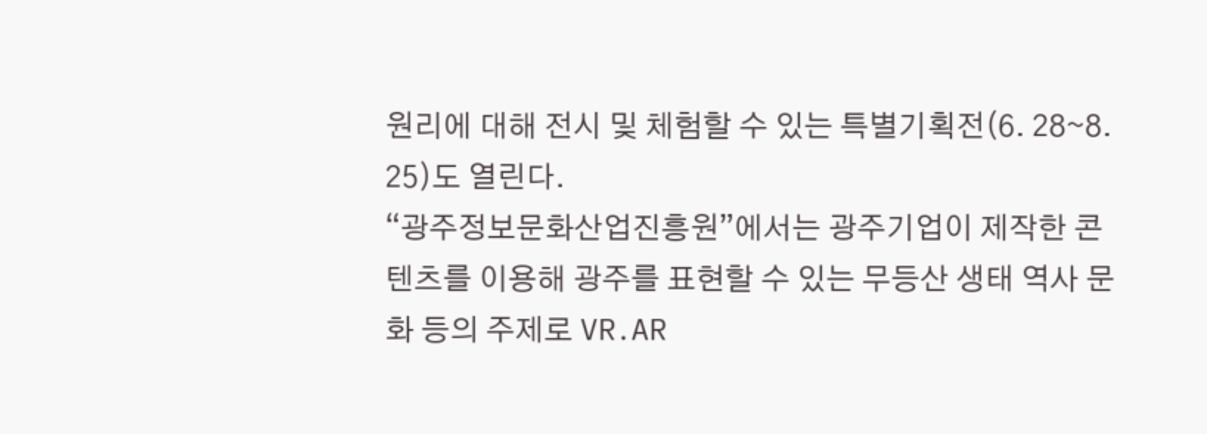원리에 대해 전시 및 체험할 수 있는 특별기획전(6. 28∼8. 25)도 열린다.
“광주정보문화산업진흥원”에서는 광주기업이 제작한 콘텐츠를 이용해 광주를 표현할 수 있는 무등산 생태 역사 문화 등의 주제로 VR․AR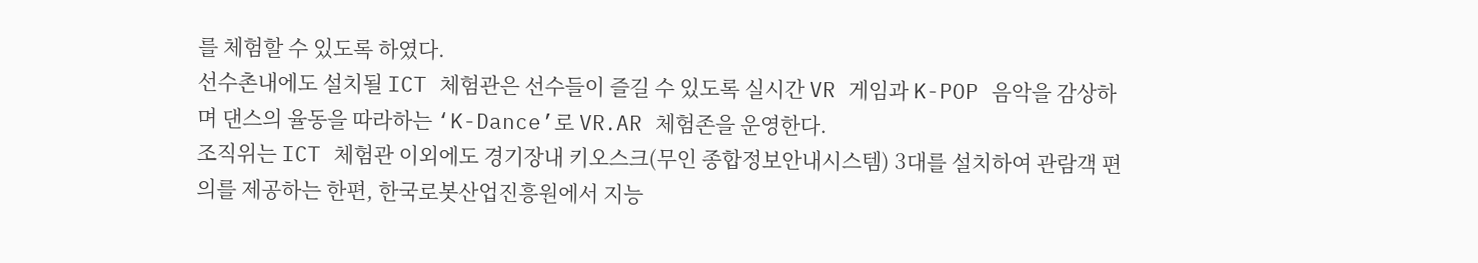를 체험할 수 있도록 하였다.
선수촌내에도 설치될 ICT 체험관은 선수들이 즐길 수 있도록 실시간 VR 게임과 K-POP 음악을 감상하며 댄스의 율동을 따라하는 ‘K-Dance’로 VR․AR 체험존을 운영한다.
조직위는 ICT 체험관 이외에도 경기장내 키오스크(무인 종합정보안내시스템) 3대를 설치하여 관람객 편의를 제공하는 한편, 한국로봇산업진흥원에서 지능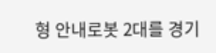형 안내로봇 2대를 경기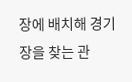장에 배치해 경기장을 찾는 관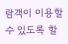람객이 이용할 수 있도록 할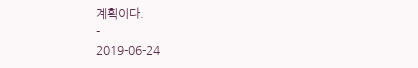계획이다.
-
2019-06-24